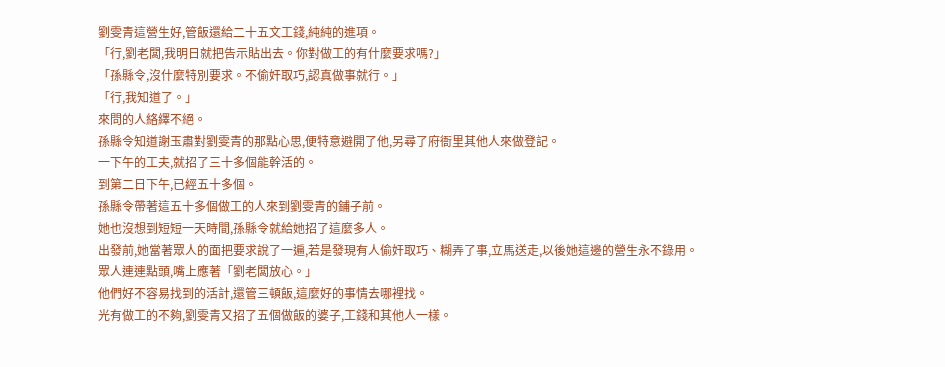劉雯青這營生好,管飯還給二十五文工錢,純純的進項。
「行,劉老闆,我明日就把告示貼出去。你對做工的有什麼要求嗎?」
「孫縣令,沒什麼特別要求。不偷奸取巧,認真做事就行。」
「行,我知道了。」
來問的人絡繹不絕。
孫縣令知道謝玉肅對劉雯青的那點心思,便特意避開了他,另尋了府衙里其他人來做登記。
一下午的工夫,就招了三十多個能幹活的。
到第二日下午,已經五十多個。
孫縣令帶著這五十多個做工的人來到劉雯青的鋪子前。
她也沒想到短短一天時間,孫縣令就給她招了這麼多人。
出發前,她當著眾人的面把要求說了一遍,若是發現有人偷奸取巧、糊弄了事,立馬送走,以後她這邊的營生永不錄用。
眾人連連點頭,嘴上應著「劉老闆放心。」
他們好不容易找到的活計,還管三頓飯,這麼好的事情去哪裡找。
光有做工的不夠,劉雯青又招了五個做飯的婆子,工錢和其他人一樣。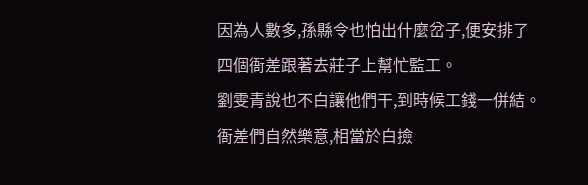因為人數多,孫縣令也怕出什麼岔子,便安排了四個衙差跟著去莊子上幫忙監工。
劉雯青說也不白讓他們干,到時候工錢一併結。
衙差們自然樂意,相當於白撿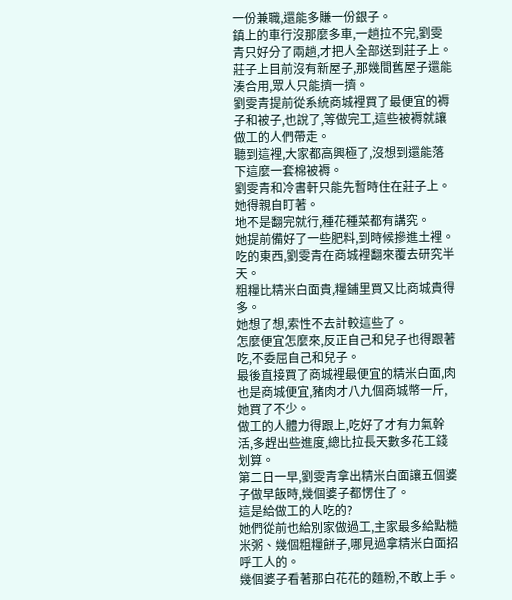一份兼職,還能多賺一份銀子。
鎮上的車行沒那麼多車,一趟拉不完,劉雯青只好分了兩趟,才把人全部送到莊子上。
莊子上目前沒有新屋子,那幾間舊屋子還能湊合用,眾人只能擠一擠。
劉雯青提前從系統商城裡買了最便宜的褥子和被子,也說了,等做完工,這些被褥就讓做工的人們帶走。
聽到這裡,大家都高興極了,沒想到還能落下這麼一套棉被褥。
劉雯青和冷書軒只能先暫時住在莊子上。
她得親自盯著。
地不是翻完就行,種花種菜都有講究。
她提前備好了一些肥料,到時候摻進土裡。
吃的東西,劉雯青在商城裡翻來覆去研究半天。
粗糧比精米白面貴,糧鋪里買又比商城貴得多。
她想了想,索性不去計較這些了。
怎麼便宜怎麼來,反正自己和兒子也得跟著吃,不委屈自己和兒子。
最後直接買了商城裡最便宜的精米白面,肉也是商城便宜,豬肉才八九個商城幣一斤,她買了不少。
做工的人體力得跟上,吃好了才有力氣幹活,多趕出些進度,總比拉長天數多花工錢划算。
第二日一早,劉雯青拿出精米白面讓五個婆子做早飯時,幾個婆子都愣住了。
這是給做工的人吃的?
她們從前也給別家做過工,主家最多給點糙米粥、幾個粗糧餅子,哪見過拿精米白面招呼工人的。
幾個婆子看著那白花花的麵粉,不敢上手。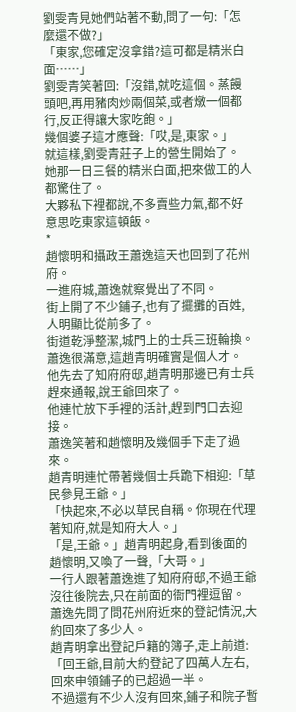劉雯青見她們站著不動,問了一句:「怎麼還不做?」
「東家,您確定沒拿錯?這可都是精米白面……」
劉雯青笑著回:「沒錯,就吃這個。蒸饅頭吧,再用豬肉炒兩個菜,或者燉一個都行,反正得讓大家吃飽。」
幾個婆子這才應聲:「哎,是,東家。」
就這樣,劉雯青莊子上的營生開始了。
她那一日三餐的精米白面,把來做工的人都驚住了。
大夥私下裡都說,不多賣些力氣,都不好意思吃東家這頓飯。
*
趙懷明和攝政王蕭逸這天也回到了花州府。
一進府城,蕭逸就察覺出了不同。
街上開了不少鋪子,也有了擺攤的百姓,人明顯比從前多了。
街道乾淨整潔,城門上的士兵三班輪換。
蕭逸很滿意,這趙青明確實是個人才。
他先去了知府府邸,趙青明那邊已有士兵趕來通報,說王爺回來了。
他連忙放下手裡的活計,趕到門口去迎接。
蕭逸笑著和趙懷明及幾個手下走了過來。
趙青明連忙帶著幾個士兵跪下相迎:「草民參見王爺。」
「快起來,不必以草民自稱。你現在代理著知府,就是知府大人。」
「是,王爺。」趙青明起身,看到後面的趙懷明,又喚了一聲,「大哥。」
一行人跟著蕭逸進了知府府邸,不過王爺沒往後院去,只在前面的衙門裡逗留。
蕭逸先問了問花州府近來的登記情況,大約回來了多少人。
趙青明拿出登記戶籍的簿子,走上前道:「回王爺,目前大約登記了四萬人左右,回來申領鋪子的已超過一半。
不過還有不少人沒有回來,鋪子和院子暫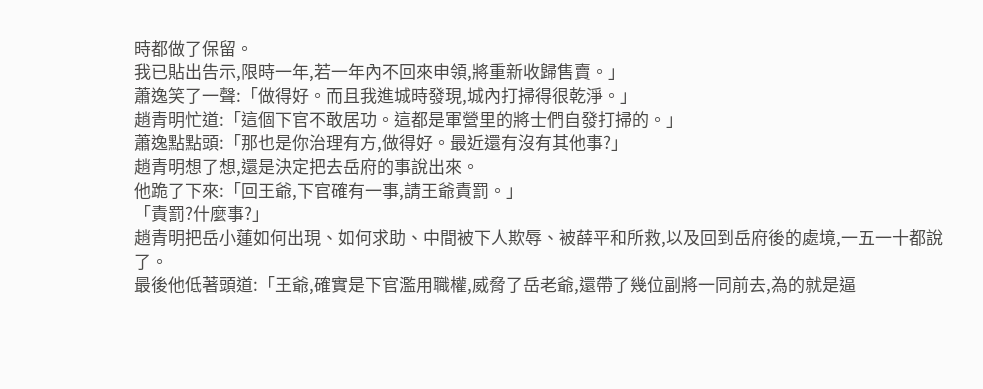時都做了保留。
我已貼出告示,限時一年,若一年內不回來申領,將重新收歸售賣。」
蕭逸笑了一聲:「做得好。而且我進城時發現,城內打掃得很乾淨。」
趙青明忙道:「這個下官不敢居功。這都是軍營里的將士們自發打掃的。」
蕭逸點點頭:「那也是你治理有方,做得好。最近還有沒有其他事?」
趙青明想了想,還是決定把去岳府的事說出來。
他跪了下來:「回王爺,下官確有一事,請王爺責罰。」
「責罰?什麼事?」
趙青明把岳小蓮如何出現、如何求助、中間被下人欺辱、被薛平和所救,以及回到岳府後的處境,一五一十都說了。
最後他低著頭道:「王爺,確實是下官濫用職權,威脅了岳老爺,還帶了幾位副將一同前去,為的就是逼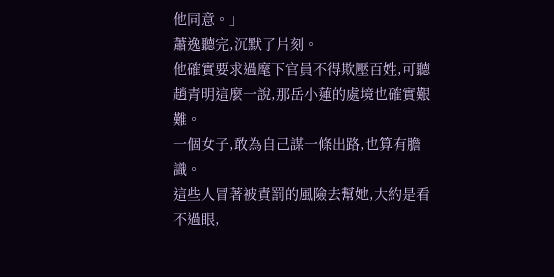他同意。」
蕭逸聽完,沉默了片刻。
他確實要求過麾下官員不得欺壓百姓,可聽趙青明這麼一說,那岳小蓮的處境也確實艱難。
一個女子,敢為自己謀一條出路,也算有膽識。
這些人冒著被責罰的風險去幫她,大約是看不過眼,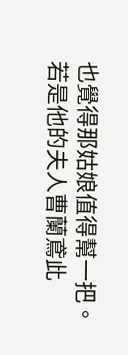也覺得那姑娘值得幫一把。
若是他的夫人曹蘭鳶此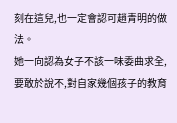刻在這兒,也一定會認可趙青明的做法。
她一向認為女子不該一味委曲求全,要敢於說不,對自家幾個孩子的教育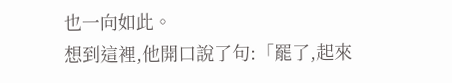也一向如此。
想到這裡,他開口說了句:「罷了,起來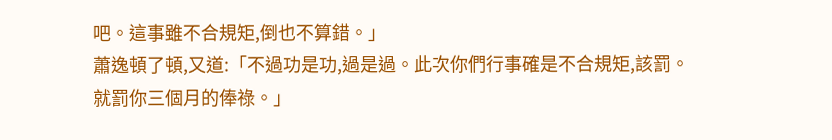吧。這事雖不合規矩,倒也不算錯。」
蕭逸頓了頓,又道:「不過功是功,過是過。此次你們行事確是不合規矩,該罰。
就罰你三個月的俸祿。」